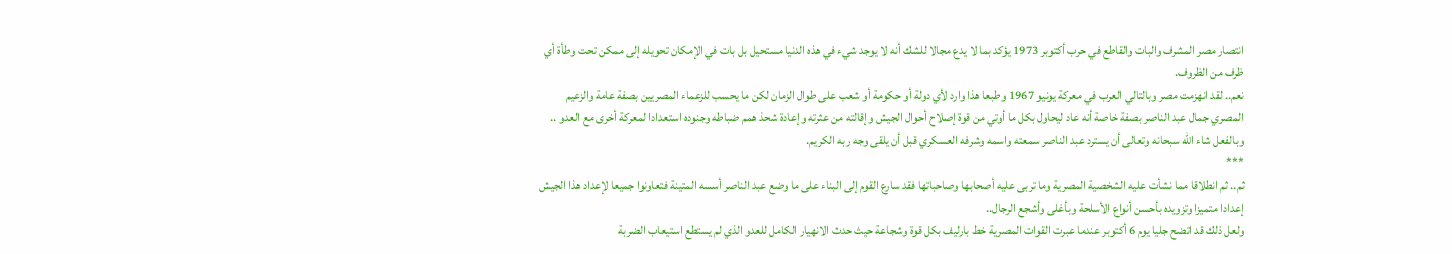انتصار مصر المشرف والبات والقاطع في حرب أكتوبر 1973 يؤكد بما لا يدع مجالا للشك أنه لا يوجد شيء في هذه الدنيا مستحيل بل بات في الإمكان تحويله إلى ممكن تحت وطأة أي ظرف من الظروف.
نعم.. لقد انهزمت مصر وبالتالي العرب في معركة يونيو 1967 وطبعا هذا وارد لأي دولة أو حكومة أو شعب على طوال الزمان لكن ما يحسب للزعماء المصريين بصفة عامة والزعيم المصري جمال عبد الناصر بصفة خاصة أنه عاد ليحاول بكل ما أوتي من قوة إصلاح أحوال الجيش وإقالته من عثرته وإعادة شحذ همم ضباطه وجنوده استعدادا لمعركة أخرى مع العدو .. وبالفعل شاء الله سبحانه وتعالى أن يسترد عبد الناصر سمعته واسمه وشرفه العسكري قبل أن يلقى وجه ربه الكريم.
***
ثم.. ثم انطلاقا مما نشأت عليه الشخصية المصرية وما تربى عليه أصحابها وصاحباتها فقد سارع القوم إلى البناء على ما وضع عبد الناصر أسسه المتينة فتعاونوا جميعا لإعداد هذا الجيش إعدادا متميزا وتزويده بأحسن أنواع الأسلحة وبأغلى وأشجع الرجال..
ولعل ذلك قد اتضح جليا يوم 6 أكتوبر عندما عبرت القوات المصرية خط بارليف بكل قوة وشجاعة حيث حدث الانهيار الكامل للعدو الذي لم يستطع استيعاب الضربة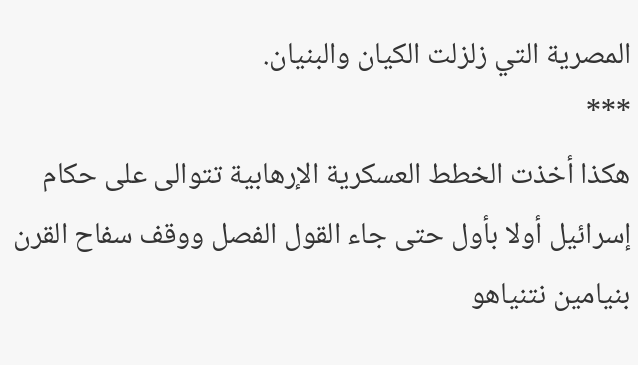المصرية التي زلزلت الكيان والبنيان.
***
هكذا أخذت الخطط العسكرية الإرهابية تتوالى على حكام إسرائيل أولا بأول حتى جاء القول الفصل ووقف سفاح القرن بنيامين نتنياهو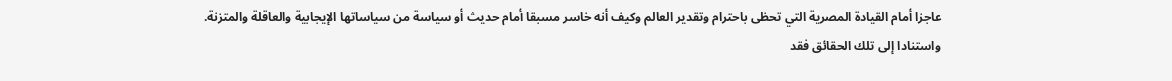عاجزا أمام القيادة المصرية التي تحظى باحترام وتقدير العالم وكيف أنه خاسر مسبقا أمام حديث أو سياسة من سياساتها الإيجابية والعاقلة والمتزنة.
واستنادا إلى تلك الحقائق فقد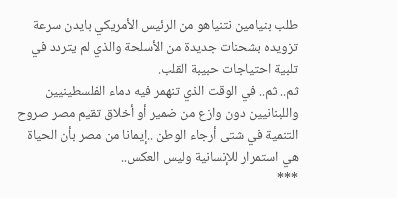طلب بنيامين نتنياهو من الرئيس الأمريكي بايدن سرعة تزويده بشحنات جديدة من الأسلحة والذي لم يتردد في تلبية احتياجات حبيبة القلب.
ثم.. ثم.. في الوقت الذي تنهمر فيه دماء الفلسطينيين واللبنانيين دون وازع من ضمير أو أخلاق تقيم مصر صروح التنمية في شتى أرجاء الوطن ..إيمانا من مصر بأن الحياة هي استمرار للإنسانية وليس العكس..
***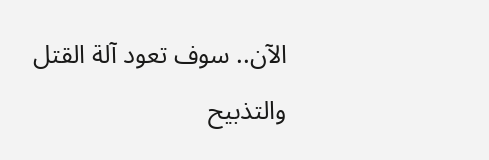الآن.. سوف تعود آلة القتل والتذبيح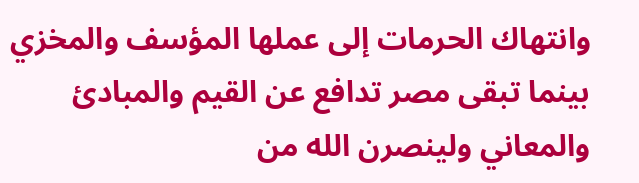وانتهاك الحرمات إلى عملها المؤسف والمخزي بينما تبقى مصر تدافع عن القيم والمبادئ والمعاني ولينصرن الله من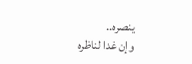ينصره..
وإن غدا لناظره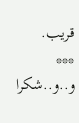قريب.
***
و..و..شكرا